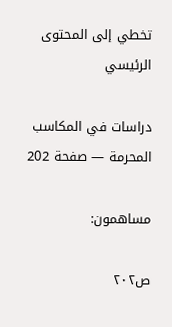تخطي إلى المحتوى الرئيسي

دراسات في المكاسب المحرمة — صفحة 202

مساهمون:

ص٢٠٢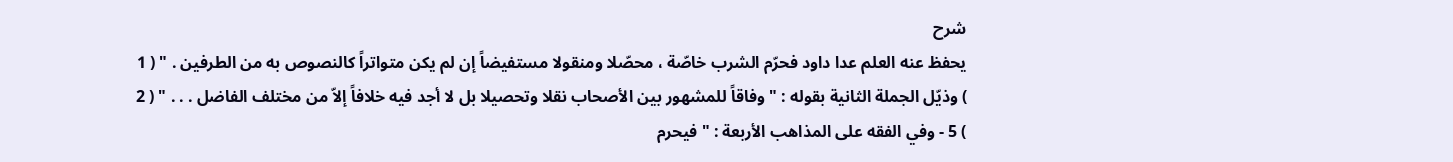شرح
يحفظ عنه العلم عدا داود فحرّم الشرب خاصّة ، محصّلا ومنقولا مستفيضاً إن لم يكن متواتراً كالنصوص به من الطرفين . " ( 1 ) وذيّل الجملة الثانية بقوله : " وفاقاً للمشهور بين الأصحاب نقلا وتحصيلا بل لا أجد فيه خلافاً إلاّ من مختلف الفاضل . . . " ( 2 ) 5 - وفي الفقه على المذاهب الأربعة : " فيحرم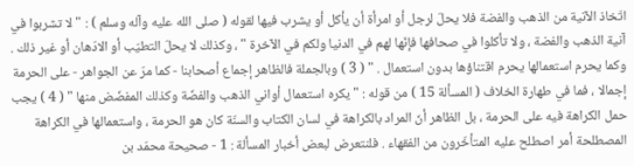اتّخاذ الآنية من الذهب والفضة فلا يحلّ لرجل أو امرأة أن يأكل أو يشرب فيها لقوله ( صلى الله عليه وآله وسلم ) : " لا تشربوا في آنية الذهب والفضة ، ولا تأكلوا في صحافها فإنّها لهم في الدنيا ولكم في الآخرة " ، وكذلك لا يحلّ التطيّب أو الادّهان أو غير ذلك . وكما يحرم استعمالها يحرم اقتناؤها بدون استعمال . " ( 3 ) وبالجملة فالظاهر إجماع أصحابنا - كما مرّ عن الجواهر - على الحرمة إجمالا ، فما في طهارة الخلاف ( المسألة 15 ) من قوله : " يكره استعمال أواني الذهب والفضّة وكذلك المفضّض منها " ( 4 ) يجب حمل الكراهة فيه على الحرمة ، بل الظاهر أنّ المراد بالكراهة في لسان الكتاب والسنّة كان هو الحرمة ، واستعمالها في الكراهة المصطلحة أمر اصطلح عليه المتأخّرون من الفقهاء . فلنتعرض لبعض أخبار المسألة : 1 - صحيحة محمّد بن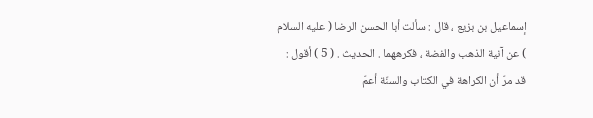إسماعيل بن بزيع ، قال : سألت أبا الحسن الرضا ( عليه السلام ) عن آنية الذهب والفضة ، فكرههما . الحديث . ( 5 ) أقول : قد مرّ أن الكراهة في الكتاب والسنّة أعمّ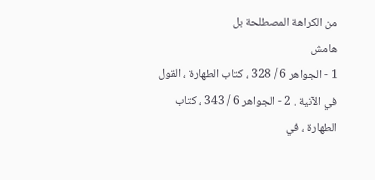من الكراهة المصطلحة بل
هامش
1 - الجواهر 6 / 328 ، كتاب الطهارة ، القول في الآنية . 2 - الجواهر 6 / 343 ، كتاب الطهارة ، في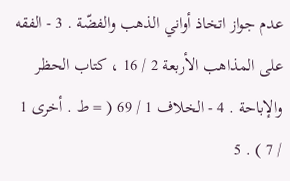عدم جواز اتخاذ أواني الذهب والفضّة . 3 - الفقه على المذاهب الأربعة 2 / 16 ، كتاب الحظر والإباحة . 4 - الخلاف 1 / 69 ( = ط . أخرى 1 / 7 ) . 5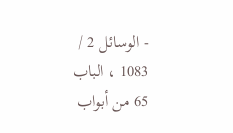- الوسائل 2 / 1083 ، الباب 65 من أبواب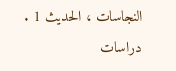النجاسات ، الحديث 1 .
دراسات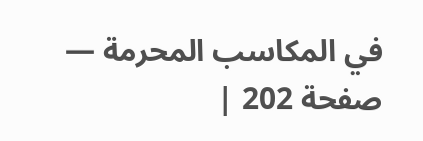في المكاسب المحرمة — صفحة 202 |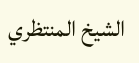الشيخ المنتظري